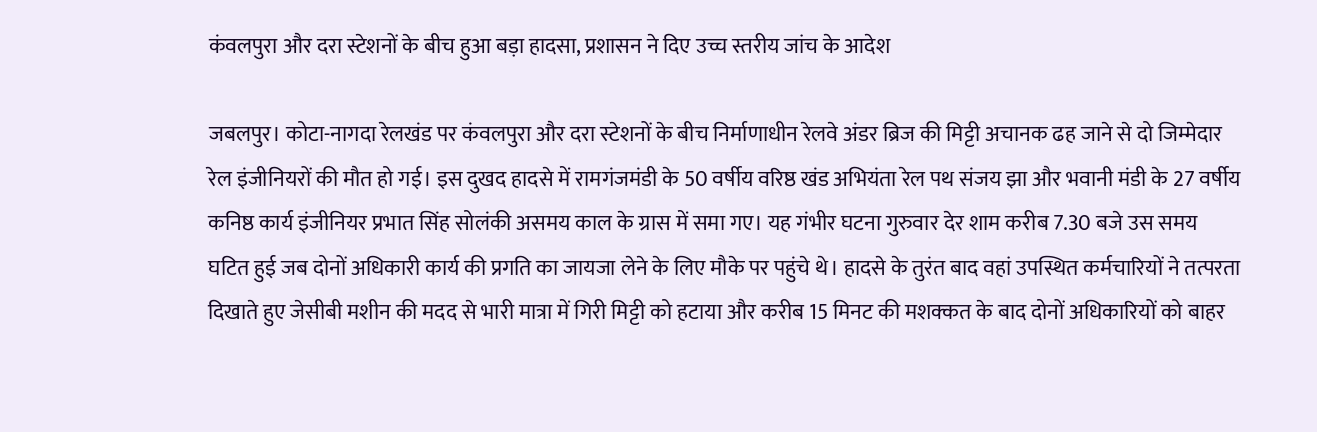कंवलपुरा और दरा स्टेशनों के बीच हुआ बड़ा हादसा, प्रशासन ने दिए उच्च स्तरीय जांच के आदेश

जबलपुर। कोटा-नागदा रेलखंड पर कंवलपुरा और दरा स्टेशनों के बीच निर्माणाधीन रेलवे अंडर ब्रिज की मिट्टी अचानक ढह जाने से दो जिम्मेदार रेल इंजीनियरों की मौत हो गई। इस दुखद हादसे में रामगंजमंडी के 50 वर्षीय वरिष्ठ खंड अभियंता रेल पथ संजय झा और भवानी मंडी के 27 वर्षीय कनिष्ठ कार्य इंजीनियर प्रभात सिंह सोलंकी असमय काल के ग्रास में समा गए। यह गंभीर घटना गुरुवार देर शाम करीब 7.30 बजे उस समय घटित हुई जब दोनों अधिकारी कार्य की प्रगति का जायजा लेने के लिए मौके पर पहुंचे थे। हादसे के तुरंत बाद वहां उपस्थित कर्मचारियों ने तत्परता दिखाते हुए जेसीबी मशीन की मदद से भारी मात्रा में गिरी मिट्टी को हटाया और करीब 15 मिनट की मशक्कत के बाद दोनों अधिकारियों को बाहर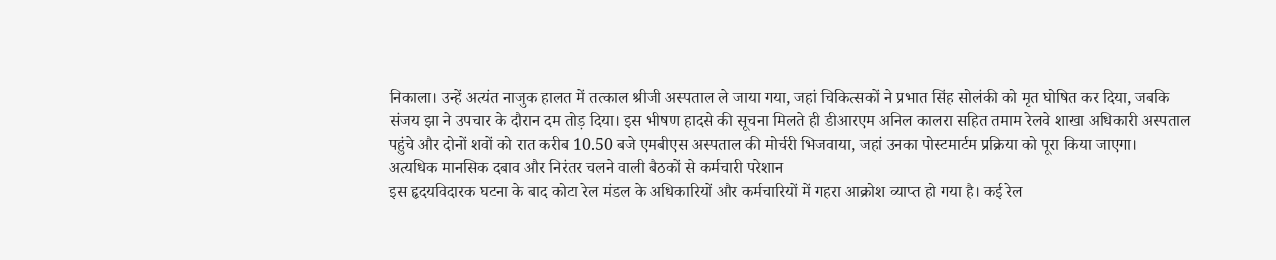निकाला। उन्हें अत्यंत नाजुक हालत में तत्काल श्रीजी अस्पताल ले जाया गया, जहां चिकित्सकों ने प्रभात सिंह सोलंकी को मृत घोषित कर दिया, जबकि संजय झा ने उपचार के दौरान दम तोड़ दिया। इस भीषण हादसे की सूचना मिलते ही डीआरएम अनिल कालरा सहित तमाम रेलवे शाखा अधिकारी अस्पताल पहुंचे और दोनों शवों को रात करीब 10.50 बजे एमबीएस अस्पताल की मोर्चरी भिजवाया, जहां उनका पोस्टमार्टम प्रक्रिया को पूरा किया जाएगा।
अत्यधिक मानसिक दबाव और निरंतर चलने वाली बैठकों से कर्मचारी परेशान
इस हृदयविदारक घटना के बाद कोटा रेल मंडल के अधिकारियों और कर्मचारियों में गहरा आक्रोश व्याप्त हो गया है। कई रेल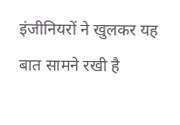इंजीनियरों ने खुलकर यह बात सामने रखी है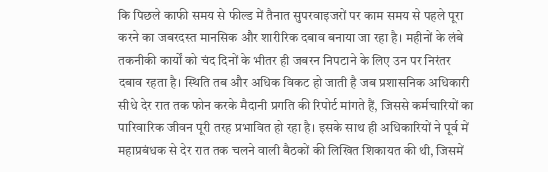कि पिछले काफी समय से फील्ड में तैनात सुपरवाइजरों पर काम समय से पहले पूरा करने का जबरदस्त मानसिक और शारीरिक दबाव बनाया जा रहा है। महीनों के लंबे तकनीकी कार्यों को चंद दिनों के भीतर ही जबरन निपटाने के लिए उन पर निरंतर दबाव रहता है। स्थिति तब और अधिक विकट हो जाती है जब प्रशासनिक अधिकारी सीधे देर रात तक फोन करके मैदानी प्रगति की रिपोर्ट मांगते हैं, जिससे कर्मचारियों का पारिवारिक जीवन पूरी तरह प्रभावित हो रहा है। इसके साथ ही अधिकारियों ने पूर्व में महाप्रबंधक से देर रात तक चलने वाली बैठकों की लिखित शिकायत की थी, जिसमें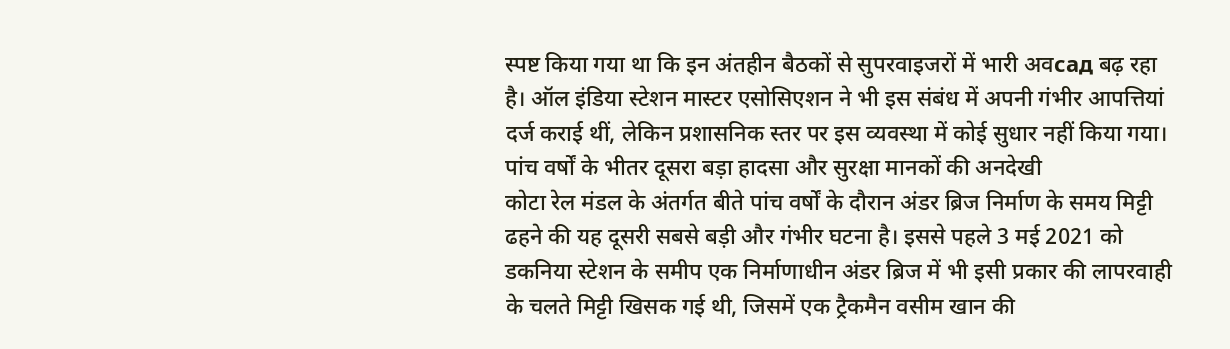स्पष्ट किया गया था कि इन अंतहीन बैठकों से सुपरवाइजरों में भारी अवсад बढ़ रहा है। ऑल इंडिया स्टेशन मास्टर एसोसिएशन ने भी इस संबंध में अपनी गंभीर आपत्तियां दर्ज कराई थीं, लेकिन प्रशासनिक स्तर पर इस व्यवस्था में कोई सुधार नहीं किया गया।
पांच वर्षों के भीतर दूसरा बड़ा हादसा और सुरक्षा मानकों की अनदेखी
कोटा रेल मंडल के अंतर्गत बीते पांच वर्षों के दौरान अंडर ब्रिज निर्माण के समय मिट्टी ढहने की यह दूसरी सबसे बड़ी और गंभीर घटना है। इससे पहले 3 मई 2021 को डकनिया स्टेशन के समीप एक निर्माणाधीन अंडर ब्रिज में भी इसी प्रकार की लापरवाही के चलते मिट्टी खिसक गई थी, जिसमें एक ट्रैकमैन वसीम खान की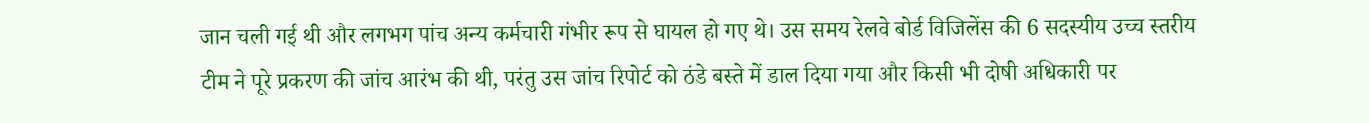जान चली गई थी और लगभग पांच अन्य कर्मचारी गंभीर रूप से घायल हो गए थे। उस समय रेलवे बोर्ड विजिलेंस की 6 सदस्यीय उच्च स्तरीय टीम ने पूरे प्रकरण की जांच आरंभ की थी, परंतु उस जांच रिपोर्ट को ठंडे बस्ते में डाल दिया गया और किसी भी दोषी अधिकारी पर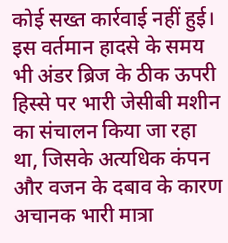कोई सख्त कार्रवाई नहीं हुई। इस वर्तमान हादसे के समय भी अंडर ब्रिज के ठीक ऊपरी हिस्से पर भारी जेसीबी मशीन का संचालन किया जा रहा था, जिसके अत्यधिक कंपन और वजन के दबाव के कारण अचानक भारी मात्रा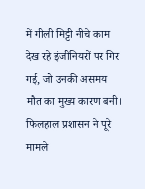में गीली मिट्टी नीचे काम देख रहे इंजीनियरों पर गिर गई, जो उनकी असमय मौत का मुख्य कारण बनी। फिलहाल प्रशासन ने पूरे मामले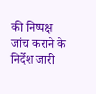की निष्पक्ष जांच कराने के निर्देश जारी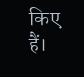किए हैं।